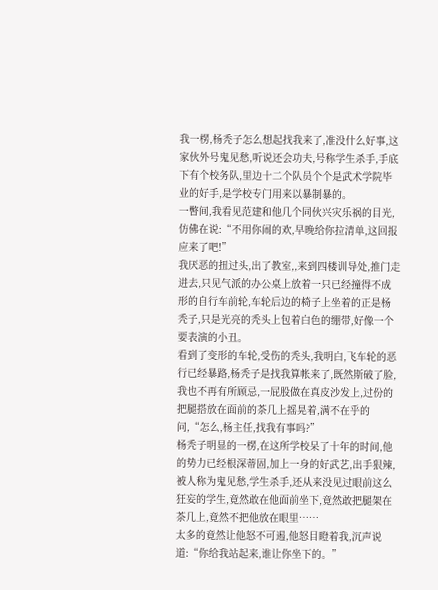我一楞,杨秃子怎么想起找我来了,准没什么好事,这家伙外号鬼见愁,听说还会功夫,号称学生杀手,手底下有个校务队,里边十二个队员个个是武术学院毕业的好手,是学校专门用来以暴制暴的。
一瞥间,我看见范建和他几个同伙兴灾乐祸的目光,仿佛在说:“不用你闹的欢,早晚给你拉清单,这回报应来了吧!”
我厌恶的扭过头,出了教室,,来到四楼训导处,推门走进去,只见气派的办公桌上放着一只已经撞得不成形的自行车前轮,车轮后边的椅子上坐着的正是杨秃子,只是光亮的秃头上包着白色的绷带,好像一个要表演的小丑。
看到了变形的车轮,受伤的秃头,我明白,飞车轮的恶行已经暴路,杨秃子是找我算帐来了,既然斯破了脸,我也不再有所顾忌,一屁股做在真皮沙发上,过份的把腿搭放在面前的茶几上摇晃着,满不在乎的问,“怎么,杨主任,找我有事吗?”
杨秃子明显的一楞,在这所学校呆了十年的时间,他的势力已经根深蒂固,加上一身的好武艺,出手狠辣,被人称为鬼见愁,学生杀手,还从来没见过眼前这么狂妄的学生,竟然敢在他面前坐下,竟然敢把腿架在茶几上,竟然不把他放在眼里……
太多的竟然让他怒不可遏,他怒目瞪着我,沉声说道:“你给我站起来,谁让你坐下的。”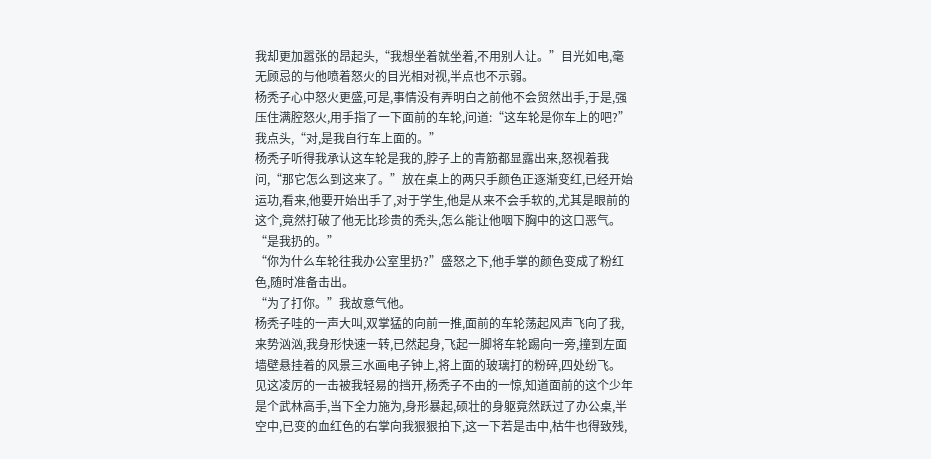我却更加嚣张的昂起头,“我想坐着就坐着,不用别人让。”目光如电,毫无顾忌的与他喷着怒火的目光相对视,半点也不示弱。
杨秃子心中怒火更盛,可是,事情没有弄明白之前他不会贸然出手,于是,强压住满腔怒火,用手指了一下面前的车轮,问道:“这车轮是你车上的吧?”
我点头,“对,是我自行车上面的。”
杨秃子听得我承认这车轮是我的,脖子上的青筋都显露出来,怒视着我问,“那它怎么到这来了。”放在桌上的两只手颜色正逐渐变红,已经开始运功,看来,他要开始出手了,对于学生,他是从来不会手软的,尤其是眼前的这个,竟然打破了他无比珍贵的秃头,怎么能让他咽下胸中的这口恶气。
“是我扔的。”
“你为什么车轮往我办公室里扔?”盛怒之下,他手掌的颜色变成了粉红色,随时准备击出。
“为了打你。”我故意气他。
杨秃子哇的一声大叫,双掌猛的向前一推,面前的车轮荡起风声飞向了我,来势汹汹,我身形快速一转,已然起身,飞起一脚将车轮踢向一旁,撞到左面墙壁悬挂着的风景三水画电子钟上,将上面的玻璃打的粉碎,四处纷飞。
见这凌厉的一击被我轻易的挡开,杨秃子不由的一惊,知道面前的这个少年是个武林高手,当下全力施为,身形暴起,硕壮的身躯竟然跃过了办公桌,半空中,已变的血红色的右掌向我狠狠拍下,这一下若是击中,枯牛也得致残,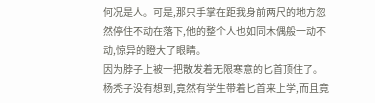何况是人。可是,那只手掌在距我身前两尺的地方忽然停住不动在落下,他的整个人也如同木偶般一动不动,惊异的瞪大了眼睛。
因为脖子上被一把散发着无限寒意的匕首顶住了。
杨秃子没有想到,竟然有学生带着匕首来上学,而且竟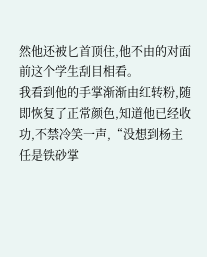然他还被匕首顶住,他不由的对面前这个学生刮目相看。
我看到他的手掌渐渐由红转粉,随即恢复了正常颜色,知道他已经收功,不禁冷笑一声,“没想到杨主任是铁砂掌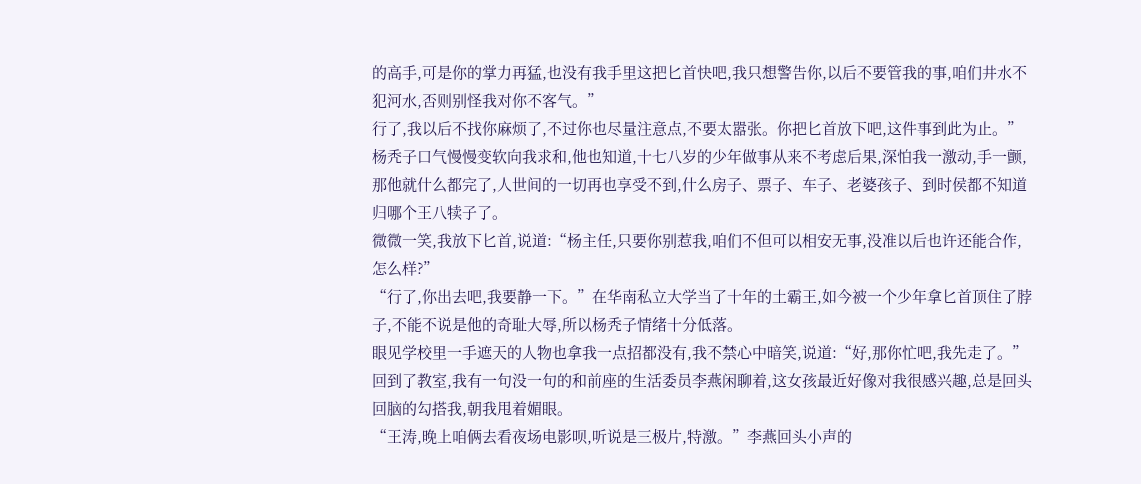的高手,可是你的掌力再猛,也没有我手里这把匕首快吧,我只想警告你,以后不要管我的事,咱们井水不犯河水,否则别怪我对你不客气。”
行了,我以后不找你麻烦了,不过你也尽量注意点,不要太嚣张。你把匕首放下吧,这件事到此为止。”杨秃子口气慢慢变软向我求和,他也知道,十七八岁的少年做事从来不考虑后果,深怕我一激动,手一颤,那他就什么都完了,人世间的一切再也享受不到,什么房子、票子、车子、老婆孩子、到时侯都不知道归哪个王八犊子了。
微微一笑,我放下匕首,说道:“杨主任,只要你别惹我,咱们不但可以相安无事,没准以后也许还能合作,怎么样?”
“行了,你出去吧,我要静一下。”在华南私立大学当了十年的土霸王,如今被一个少年拿匕首顶住了脖子,不能不说是他的奇耻大辱,所以杨秃子情绪十分低落。
眼见学校里一手遮天的人物也拿我一点招都没有,我不禁心中暗笑,说道:“好,那你忙吧,我先走了。”
回到了教室,我有一句没一句的和前座的生活委员李燕闲聊着,这女孩最近好像对我很感兴趣,总是回头回脑的勾搭我,朝我甩着媚眼。
“王涛,晚上咱俩去看夜场电影呗,听说是三极片,特激。”李燕回头小声的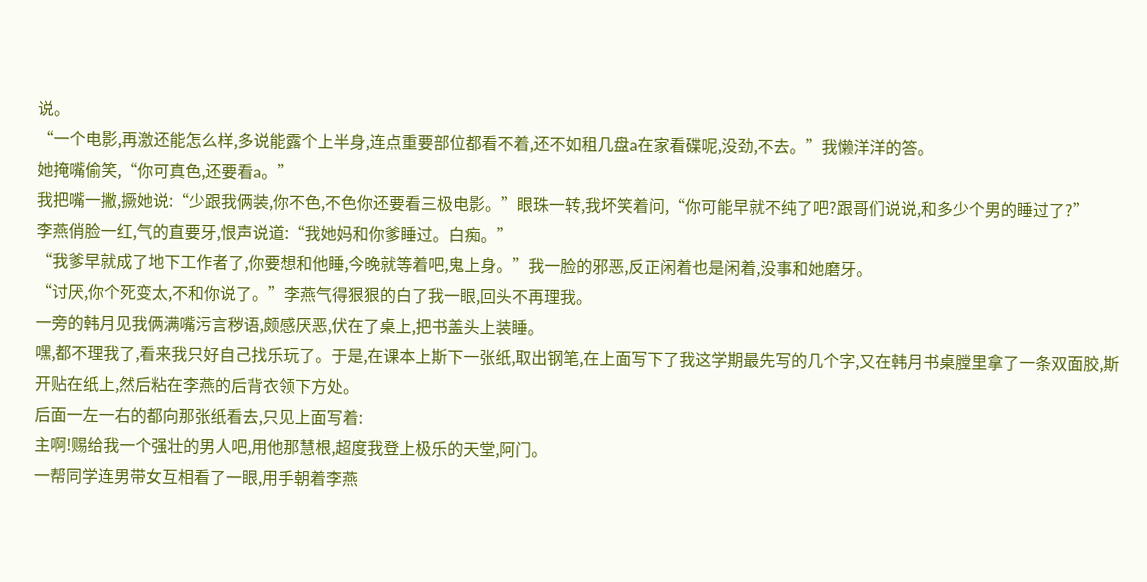说。
“一个电影,再激还能怎么样,多说能露个上半身,连点重要部位都看不着,还不如租几盘a在家看碟呢,没劲,不去。”我懒洋洋的答。
她掩嘴偷笑,“你可真色,还要看a。”
我把嘴一撇,撅她说:“少跟我俩装,你不色,不色你还要看三极电影。”眼珠一转,我坏笑着问,“你可能早就不纯了吧?跟哥们说说,和多少个男的睡过了?”
李燕俏脸一红,气的直要牙,恨声说道:“我她妈和你爹睡过。白痴。”
“我爹早就成了地下工作者了,你要想和他睡,今晚就等着吧,鬼上身。”我一脸的邪恶,反正闲着也是闲着,没事和她磨牙。
“讨厌,你个死变太,不和你说了。”李燕气得狠狠的白了我一眼,回头不再理我。
一旁的韩月见我俩满嘴污言秽语,颇感厌恶,伏在了桌上,把书盖头上装睡。
嘿,都不理我了,看来我只好自己找乐玩了。于是,在课本上斯下一张纸,取出钢笔,在上面写下了我这学期最先写的几个字,又在韩月书桌膛里拿了一条双面胶,斯开贴在纸上,然后粘在李燕的后背衣领下方处。
后面一左一右的都向那张纸看去,只见上面写着:
主啊!赐给我一个强壮的男人吧,用他那慧根,超度我登上极乐的天堂,阿门。
一帮同学连男带女互相看了一眼,用手朝着李燕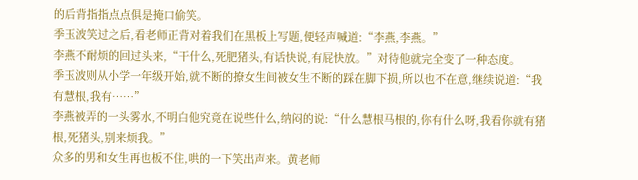的后背指指点点俱是掩口偷笑。
季玉波笑过之后,看老师正背对着我们在黑板上写题,便轻声喊道:“李燕,李燕。”
李燕不耐烦的回过头来,“干什么,死肥猪头,有话快说,有屁快放。”对待他就完全变了一种态度。
季玉波则从小学一年级开始,就不断的撩女生间被女生不断的踩在脚下损,所以也不在意,继续说道:“我有慧根,我有……”
李燕被弄的一头雾水,不明白他究竟在说些什么,纳闷的说:“什么慧根马根的,你有什么呀,我看你就有猪根,死猪头,别来烦我。”
众多的男和女生再也板不住,哄的一下笑出声来。黄老师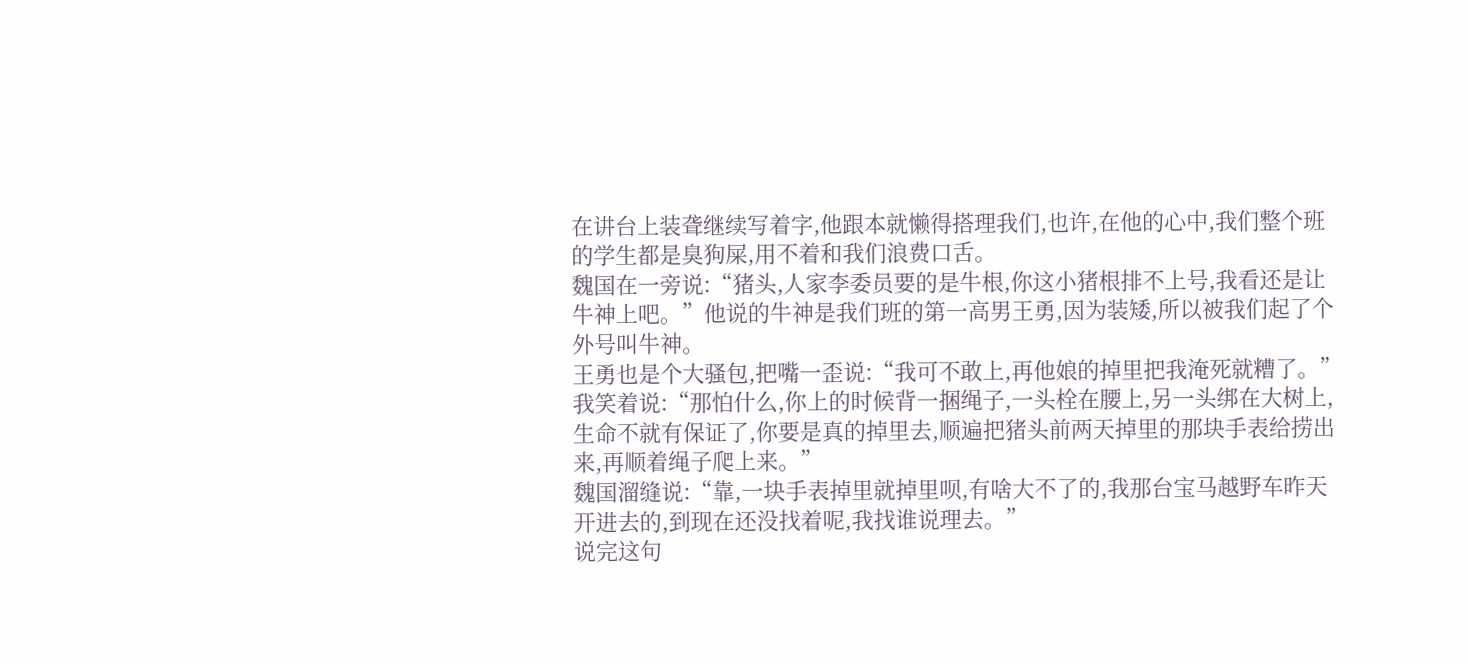在讲台上装聋继续写着字,他跟本就懒得搭理我们,也许,在他的心中,我们整个班的学生都是臭狗屎,用不着和我们浪费口舌。
魏国在一旁说:“猪头,人家李委员要的是牛根,你这小猪根排不上号,我看还是让牛神上吧。”他说的牛神是我们班的第一高男王勇,因为装矮,所以被我们起了个外号叫牛神。
王勇也是个大骚包,把嘴一歪说:“我可不敢上,再他娘的掉里把我淹死就糟了。”
我笑着说:“那怕什么,你上的时候背一捆绳子,一头栓在腰上,另一头绑在大树上,生命不就有保证了,你要是真的掉里去,顺遍把猪头前两天掉里的那块手表给捞出来,再顺着绳子爬上来。”
魏国溜缝说:“靠,一块手表掉里就掉里呗,有啥大不了的,我那台宝马越野车昨天开进去的,到现在还没找着呢,我找谁说理去。”
说完这句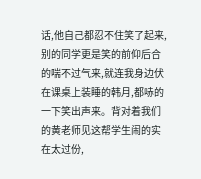话,他自己都忍不住笑了起来,别的同学更是笑的前仰后合的喘不过气来,就连我身边伏在课桌上装睡的韩月,都哧的一下笑出声来。背对着我们的黄老师见这帮学生闹的实在太过份,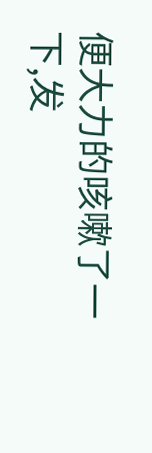便大力的咳嗽了一下,发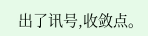出了讯号,收敛点。